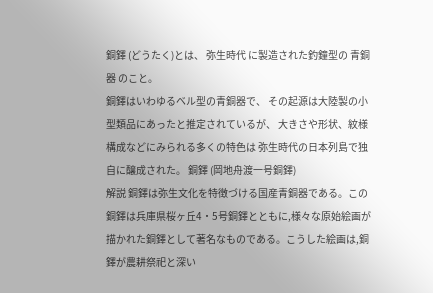銅鐸 (どうたく)とは、 弥生時代 に製造された釣鐘型の 青銅器 のこと。
銅鐸はいわゆるベル型の青銅器で、 その起源は大陸製の小型類品にあったと推定されているが、 大きさや形状、紋様構成などにみられる多くの特色は 弥生時代の日本列島で独自に醸成された。 銅鐸 (岡地舟渡一号銅鐸)
解説 銅鐸は弥生文化を特徴づける国産青銅器である。この銅鐸は兵庫県桜ヶ丘4・5号銅鐸とともに,様々な原始絵画が描かれた銅鐸として著名なものである。こうした絵画は,銅鐸が農耕祭祀と深い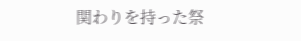関わりを持った祭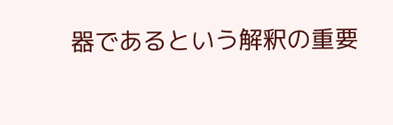器であるという解釈の重要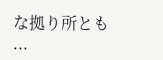な拠り所とも ...